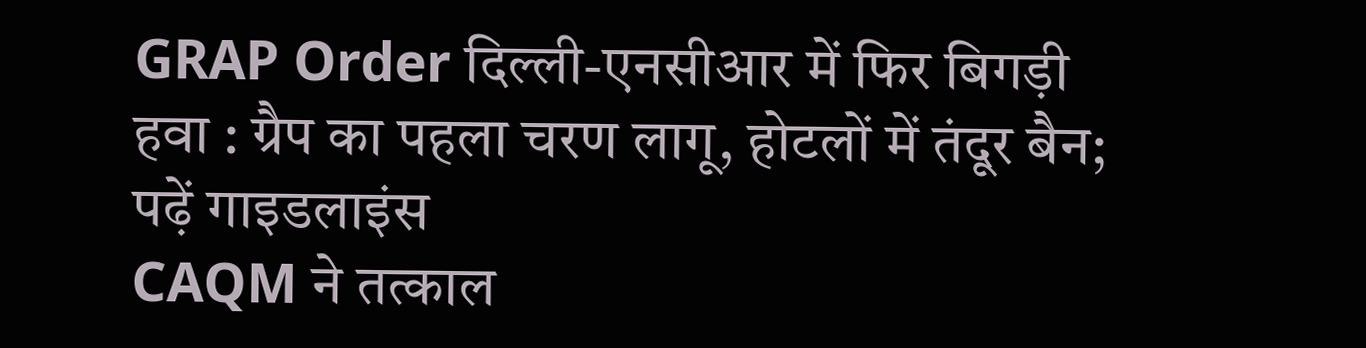GRAP Order दिल्ली-एनसीआर में फिर बिगड़ी हवा : ग्रैप का पहला चरण लागू, होटलों में तंदूर बैन; पढ़ें गाइडलाइंस
CAQM ने तत्काल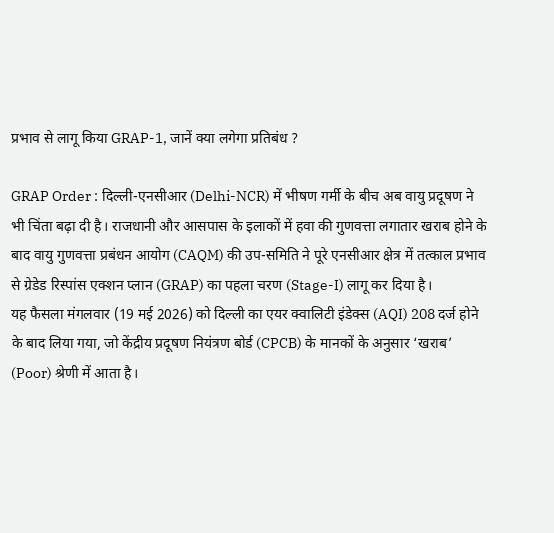प्रभाव से लागू किया GRAP-1, जानें क्या लगेगा प्रतिबंध ?

GRAP Order : दिल्ली-एनसीआर (Delhi-NCR) में भीषण गर्मी के बीच अब वायु प्रदूषण ने भी चिंता बढ़ा दी है। राजधानी और आसपास के इलाकों में हवा की गुणवत्ता लगातार खराब होने के बाद वायु गुणवत्ता प्रबंधन आयोग (CAQM) की उप-समिति ने पूरे एनसीआर क्षेत्र में तत्काल प्रभाव से ग्रेडेड रिस्पांस एक्शन प्लान (GRAP) का पहला चरण (Stage-I) लागू कर दिया है।
यह फैसला मंगलवार (19 मई 2026) को दिल्ली का एयर क्वालिटी इंडेक्स (AQI) 208 दर्ज होने के बाद लिया गया, जो केंद्रीय प्रदूषण नियंत्रण बोर्ड (CPCB) के मानकों के अनुसार ‘खराब’ (Poor) श्रेणी में आता है।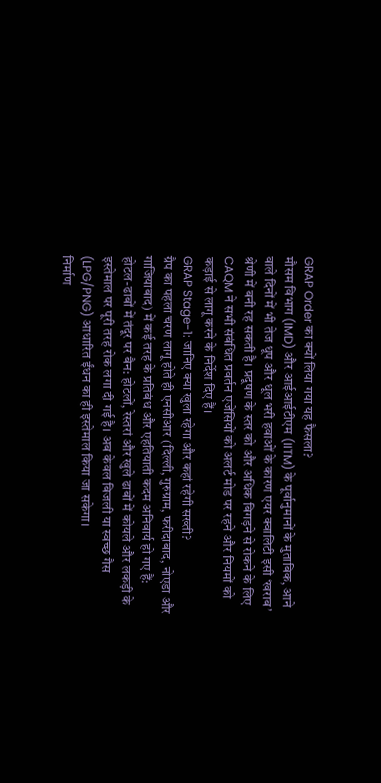GRAP Order का क्यों लिया गया यह फैसला?
मौसम विभाग (IMD) और आईआईटीएम (IITM) के पूर्वानुमानों के मुताबिक, आने वाले दिनों में भी तेज धूप और धूल भरी हवाओं के कारण एयर क्वालिटी इसी ‘खराब’ श्रेणी में बनी रह सकती है। प्रदूषण के स्तर को और अधिक बिगड़ने से रोकने के लिए CAQM ने सभी संबंधित प्रवर्तन एजेंसियों को अलर्ट मोड पर रहने और नियमों को कड़ाई से लागू करने के निर्देश दिए हैं।
GRAP Stage-1: जानिए क्या खुला रहेगा और कहां रहेगी सख्ती?
ग्रैप का पहला चरण लागू होते ही एनसीआर (दिल्ली, गुरुग्राम, फरीदाबाद, नोएडा और गाजियाबाद) में कई तरह के प्रतिबंध और एहतियाती कदम अनिवार्य हो गए हैं:
होटल-ढाबों में तंदूर पर बैन: होटलों, रेस्तरां और खुले ढाबों में कोयले और लकड़ी के इस्तेमाल पर पूरी तरह रोक लगा दी गई है। अब केवल बिजली या स्वच्छ गैस (LPG/PNG) आधारित ईंधन का ही इस्तेमाल किया जा सकेगा।
निर्माण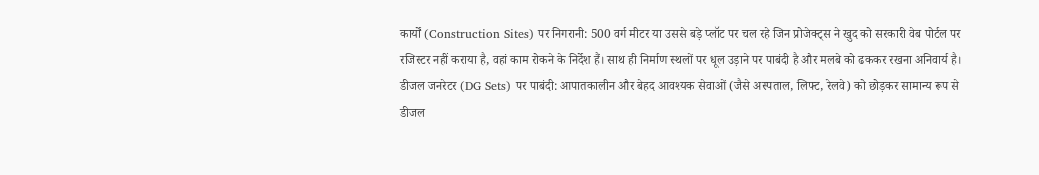कार्यों (Construction Sites) पर निगरानी: 500 वर्ग मीटर या उससे बड़े प्लॉट पर चल रहे जिन प्रोजेक्ट्स ने खुद को सरकारी वेब पोर्टल पर रजिस्टर नहीं कराया है, वहां काम रोकने के निर्देश हैं। साथ ही निर्माण स्थलों पर धूल उड़ाने पर पाबंदी है और मलबे को ढककर रखना अनिवार्य है।
डीजल जनरेटर (DG Sets) पर पाबंदी: आपातकालीन और बेहद आवश्यक सेवाओं (जैसे अस्पताल, लिफ्ट, रेलवे) को छोड़कर सामान्य रूप से डीजल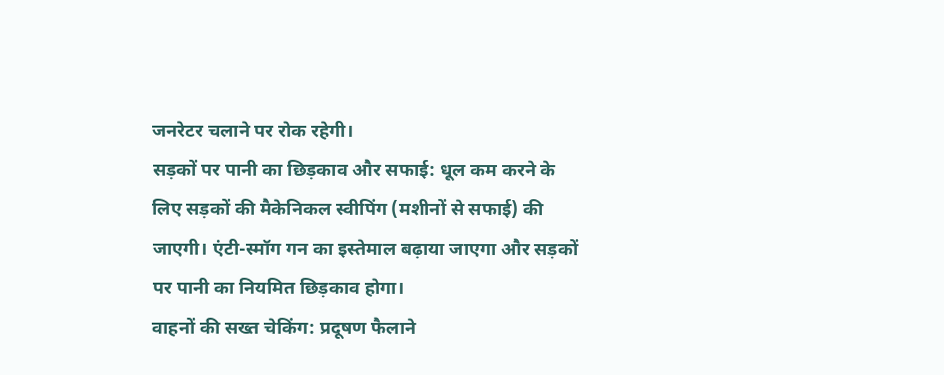जनरेटर चलाने पर रोक रहेगी।
सड़कों पर पानी का छिड़काव और सफाई: धूल कम करने के लिए सड़कों की मैकेनिकल स्वीपिंग (मशीनों से सफाई) की जाएगी। एंटी-स्मॉग गन का इस्तेमाल बढ़ाया जाएगा और सड़कों पर पानी का नियमित छिड़काव होगा।
वाहनों की सख्त चेकिंग: प्रदूषण फैलाने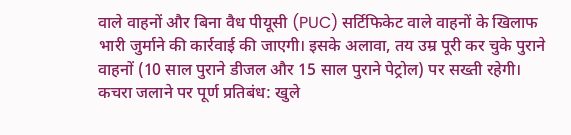वाले वाहनों और बिना वैध पीयूसी (PUC) सर्टिफिकेट वाले वाहनों के खिलाफ भारी जुर्माने की कार्रवाई की जाएगी। इसके अलावा, तय उम्र पूरी कर चुके पुराने वाहनों (10 साल पुराने डीजल और 15 साल पुराने पेट्रोल) पर सख्ती रहेगी।
कचरा जलाने पर पूर्ण प्रतिबंध: खुले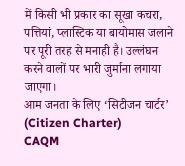में किसी भी प्रकार का सूखा कचरा, पत्तियां, प्लास्टिक या बायोमास जलाने पर पूरी तरह से मनाही है। उल्लंघन करने वालों पर भारी जुर्माना लगाया जाएगा।
आम जनता के लिए ‘सिटीजन चार्टर’ (Citizen Charter)
CAQM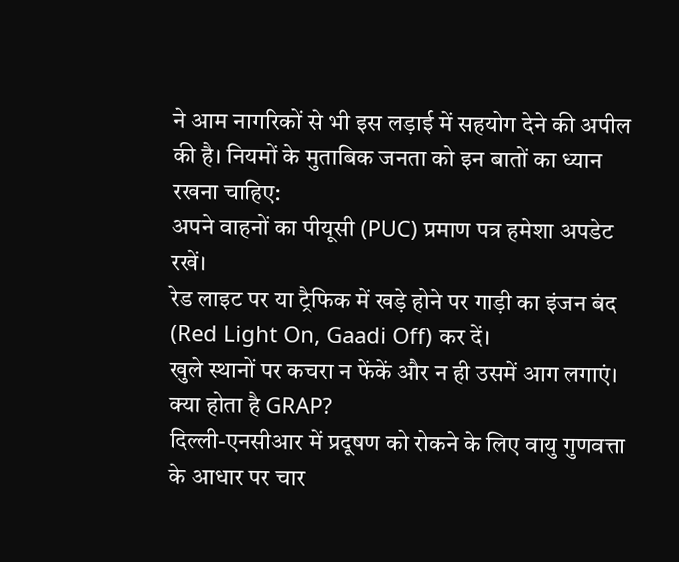ने आम नागरिकों से भी इस लड़ाई में सहयोग देने की अपील की है। नियमों के मुताबिक जनता को इन बातों का ध्यान रखना चाहिए:
अपने वाहनों का पीयूसी (PUC) प्रमाण पत्र हमेशा अपडेट रखें।
रेड लाइट पर या ट्रैफिक में खड़े होने पर गाड़ी का इंजन बंद (Red Light On, Gaadi Off) कर दें।
खुले स्थानों पर कचरा न फेंकें और न ही उसमें आग लगाएं।
क्या होता है GRAP?
दिल्ली-एनसीआर में प्रदूषण को रोकने के लिए वायु गुणवत्ता के आधार पर चार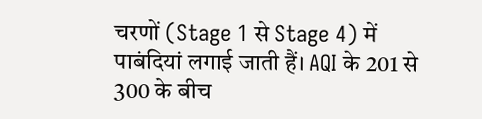चरणों (Stage 1 से Stage 4) में पाबंदियां लगाई जाती हैं। AQI के 201 से 300 के बीच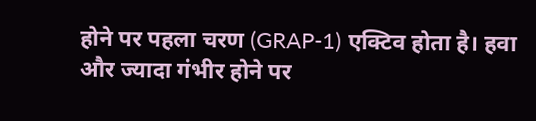होने पर पहला चरण (GRAP-1) एक्टिव होता है। हवा और ज्यादा गंभीर होने पर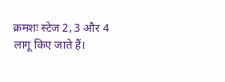क्रमशः स्टेज 2, 3 और 4 लागू किए जाते हैं।